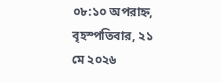০৮:১০ অপরাহ্ন, বৃহস্পতিবার, ২১ মে ২০২৬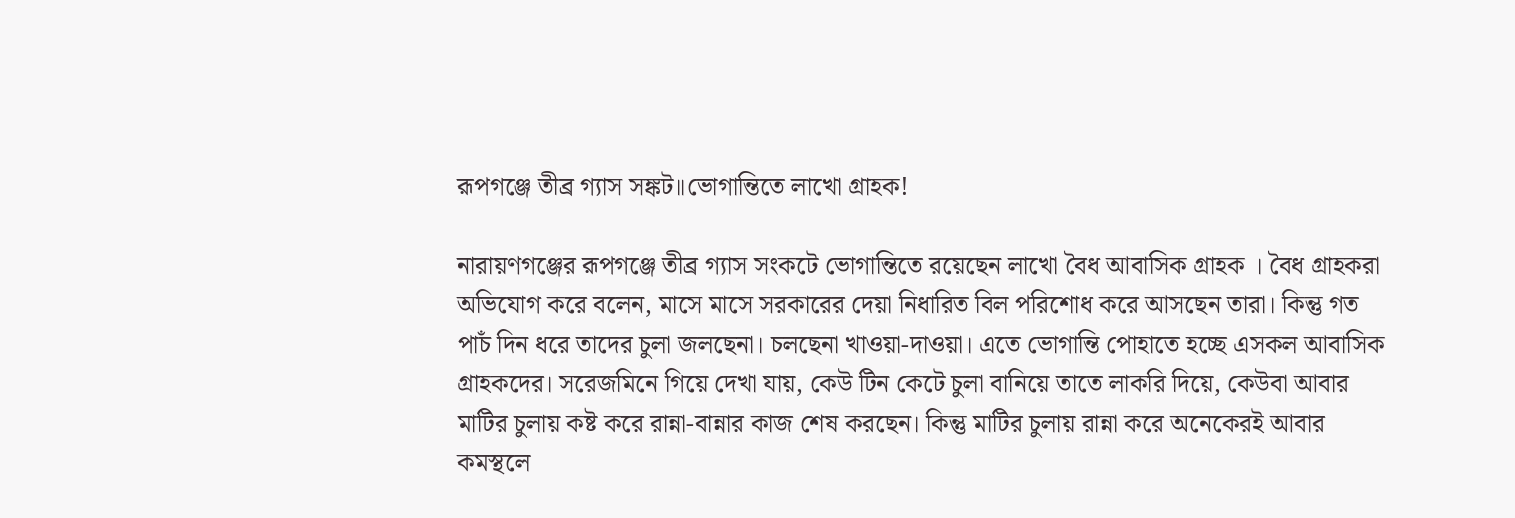রূপগঞ্জে তীব্র গ্যাস সঙ্কট॥ভোগান্তিতে লাখো গ্রাহক!

নারায়ণগঞ্জের রূপগঞ্জে তীব্র গ্যাস সংকটে ভোগান্তিতে রয়েছেন লাখো বৈধ আবাসিক গ্রাহক । বৈধ গ্রাহকরা অভিযোগ করে বলেন, মাসে মাসে সরকারের দেয়া নিধারিত বিল পরিশোধ করে আসছেন তারা। কিন্তু গত পাচঁ দিন ধরে তাদের চুলা জলছেনা। চলছেনা খাওয়া-দাওয়া। এতে ভোগান্তি পোহাতে হচ্ছে এসকল আবাসিক গ্রাহকদের। সরেজমিনে গিয়ে দেখা যায়, কেউ টিন কেটে চুলা বানিয়ে তাতে লাকরি দিয়ে, কেউবা আবার মাটির চুলায় কষ্ট করে রান্না-বান্নার কাজ শেষ করছেন। কিন্তু মাটির চুলায় রান্না করে অনেকেরই আবার কমস্থলে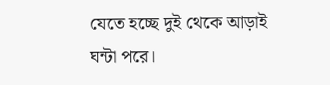যেতে হচ্ছে দুই থেকে আড়াই ঘন্টা পরে।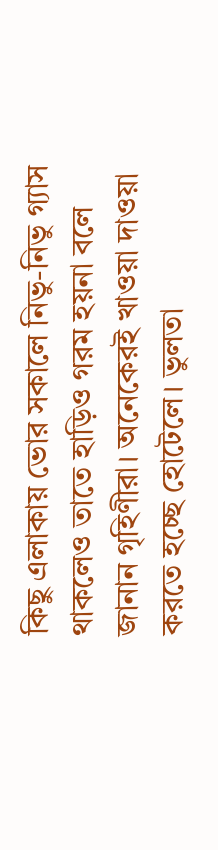কিছু এলাকায় ভোর সকালে নিভু-নিভু গ্যাস থাকলেও তাতে হাড়িও গরম হয়না বলে জানান গৃহিণীরা। অনেকেরই খাওয়া দাওয়া করতে হচ্ছে হোটেলে। ভুলতা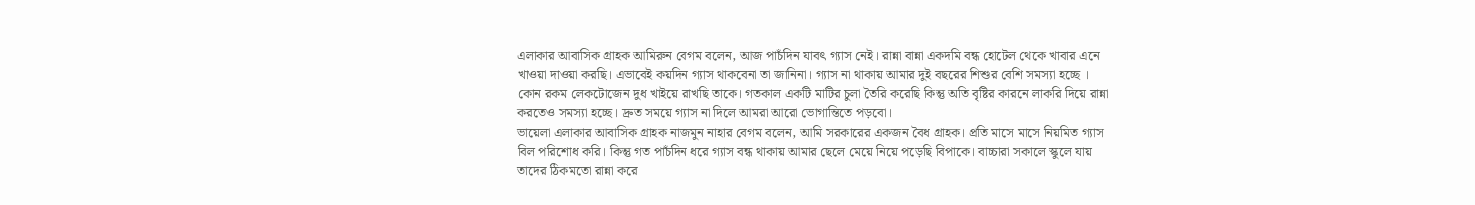এলাকার আবাসিক গ্রাহক আমিরুন বেগম বলেন, আজ পাচঁদিন যাবৎ গ্যাস নেই। রান্না বান্না একদমি বন্ধ হোটেল থেকে খাবার এনে খাওয়া দাওয়া করছি। এভাবেই কয়দিন গ্যাস থাকবেনা তা জানিনা। গ্যাস না থাকায় আমার দুই বছরের শিশুর বেশি সমস্যা হচ্ছে । কোন রকম লেকটোজেন দুধ খাইয়ে রাখছি তাকে। গতকাল একটি মাটির চুলা তৈরি করেছি কিন্তু অতি বৃষ্টির কারনে লাকরি দিয়ে রান্না করতেও সমস্যা হচ্ছে। দ্রুত সময়ে গ্যাস না দিলে আমরা আরো ভোগান্তিতে পড়বো।
ভায়েলা এলাকার আবাসিক গ্রাহক নাজমুন নাহার বেগম বলেন, আমি সরকারের একজন বৈধ গ্রাহক। প্রতি মাসে মাসে নিয়মিত গ্যাস বিল পরিশোধ করি। কিন্তু গত পাচঁদিন ধরে গ্যাস বন্ধ থাকায় আমার ছেলে মেয়ে নিয়ে পড়েছি বিপাকে। বাচ্চারা সকালে স্কুলে যায় তাদের ঠিকমতো রান্না করে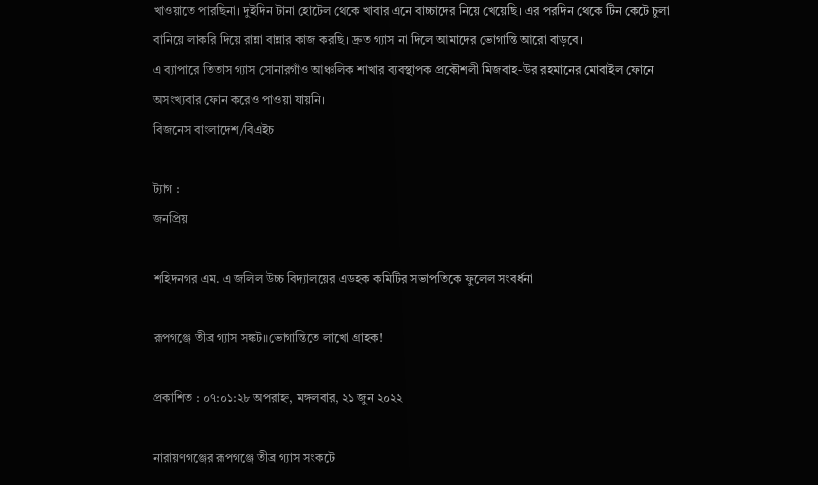খাওয়াতে পারছিনা। দুইদিন টানা হোটেল থেকে খাবার এনে বাচ্চাদের নিয়ে খেয়েছি। এর পরদিন থেকে টিন কেটে চুলা বানিয়ে লাকরি দিয়ে রান্না বান্নার কাজ করছি। দ্রুত গ্যাস না দিলে আমাদের ভোগান্তি আরো বাড়বে।
এ ব্যাপারে তিতাস গ্যাস সোনারগাঁও আঞ্চলিক শাখার ব্যবস্থাপক প্রকৌশলী মিজবাহ-উর রহমানের মোবাইল ফোনে অসংখ্যবার ফোন করেও পাওয়া যায়নি।
বিজনেস বাংলাদেশ/বিএইচ

ট্যাগ :
জনপ্রিয়

শহিদনগর এম. এ জলিল উচ্চ বিদ্যালয়ের এডহক কমিটির সভাপতিকে ফুলেল সংবর্ধনা

রূপগঞ্জে তীব্র গ্যাস সঙ্কট॥ভোগান্তিতে লাখো গ্রাহক!

প্রকাশিত : ০৭:০১:২৮ অপরাহ্ন, মঙ্গলবার, ২১ জুন ২০২২

নারায়ণগঞ্জের রূপগঞ্জে তীব্র গ্যাস সংকটে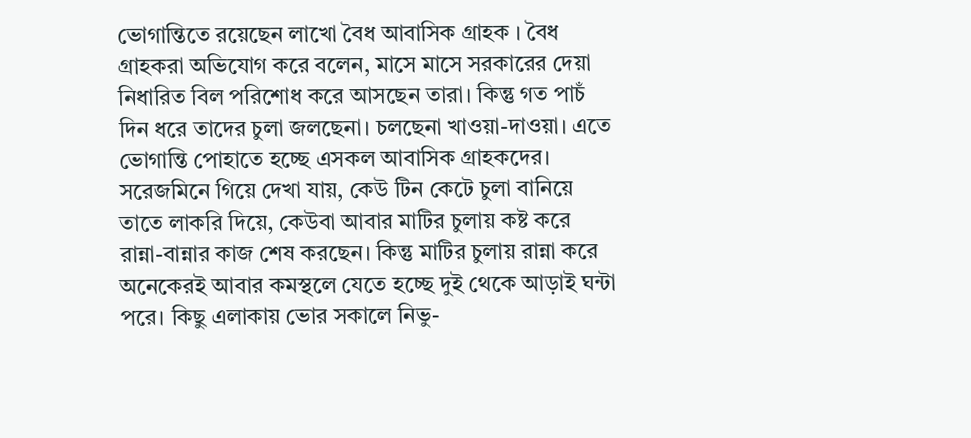ভোগান্তিতে রয়েছেন লাখো বৈধ আবাসিক গ্রাহক । বৈধ গ্রাহকরা অভিযোগ করে বলেন, মাসে মাসে সরকারের দেয়া নিধারিত বিল পরিশোধ করে আসছেন তারা। কিন্তু গত পাচঁ দিন ধরে তাদের চুলা জলছেনা। চলছেনা খাওয়া-দাওয়া। এতে ভোগান্তি পোহাতে হচ্ছে এসকল আবাসিক গ্রাহকদের। সরেজমিনে গিয়ে দেখা যায়, কেউ টিন কেটে চুলা বানিয়ে তাতে লাকরি দিয়ে, কেউবা আবার মাটির চুলায় কষ্ট করে রান্না-বান্নার কাজ শেষ করছেন। কিন্তু মাটির চুলায় রান্না করে অনেকেরই আবার কমস্থলে যেতে হচ্ছে দুই থেকে আড়াই ঘন্টা পরে। কিছু এলাকায় ভোর সকালে নিভু-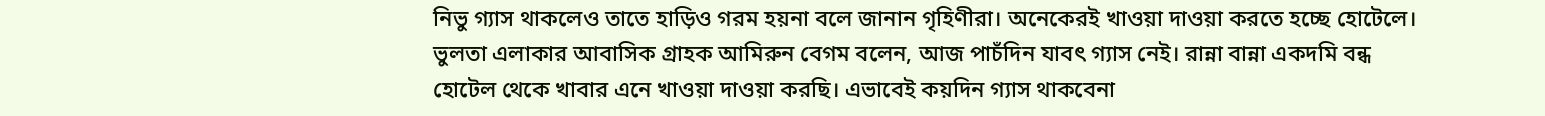নিভু গ্যাস থাকলেও তাতে হাড়িও গরম হয়না বলে জানান গৃহিণীরা। অনেকেরই খাওয়া দাওয়া করতে হচ্ছে হোটেলে। ভুলতা এলাকার আবাসিক গ্রাহক আমিরুন বেগম বলেন, আজ পাচঁদিন যাবৎ গ্যাস নেই। রান্না বান্না একদমি বন্ধ হোটেল থেকে খাবার এনে খাওয়া দাওয়া করছি। এভাবেই কয়দিন গ্যাস থাকবেনা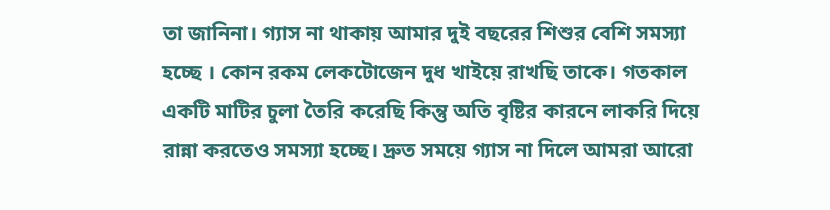তা জানিনা। গ্যাস না থাকায় আমার দুই বছরের শিশুর বেশি সমস্যা হচ্ছে । কোন রকম লেকটোজেন দুধ খাইয়ে রাখছি তাকে। গতকাল একটি মাটির চুলা তৈরি করেছি কিন্তু অতি বৃষ্টির কারনে লাকরি দিয়ে রান্না করতেও সমস্যা হচ্ছে। দ্রুত সময়ে গ্যাস না দিলে আমরা আরো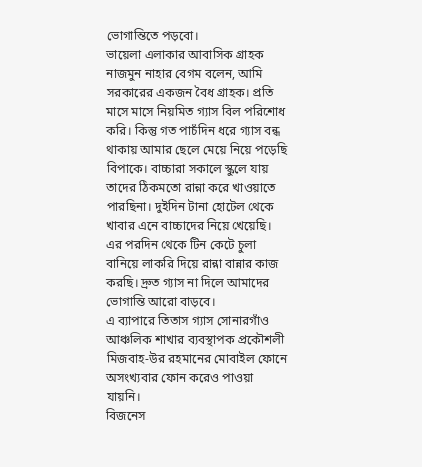ভোগান্তিতে পড়বো।
ভায়েলা এলাকার আবাসিক গ্রাহক নাজমুন নাহার বেগম বলেন, আমি সরকারের একজন বৈধ গ্রাহক। প্রতি মাসে মাসে নিয়মিত গ্যাস বিল পরিশোধ করি। কিন্তু গত পাচঁদিন ধরে গ্যাস বন্ধ থাকায় আমার ছেলে মেয়ে নিয়ে পড়েছি বিপাকে। বাচ্চারা সকালে স্কুলে যায় তাদের ঠিকমতো রান্না করে খাওয়াতে পারছিনা। দুইদিন টানা হোটেল থেকে খাবার এনে বাচ্চাদের নিয়ে খেয়েছি। এর পরদিন থেকে টিন কেটে চুলা বানিয়ে লাকরি দিয়ে রান্না বান্নার কাজ করছি। দ্রুত গ্যাস না দিলে আমাদের ভোগান্তি আরো বাড়বে।
এ ব্যাপারে তিতাস গ্যাস সোনারগাঁও আঞ্চলিক শাখার ব্যবস্থাপক প্রকৌশলী মিজবাহ-উর রহমানের মোবাইল ফোনে অসংখ্যবার ফোন করেও পাওয়া যায়নি।
বিজনেস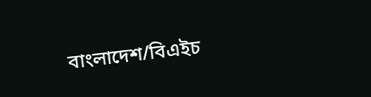বাংলাদেশ/বিএইচ